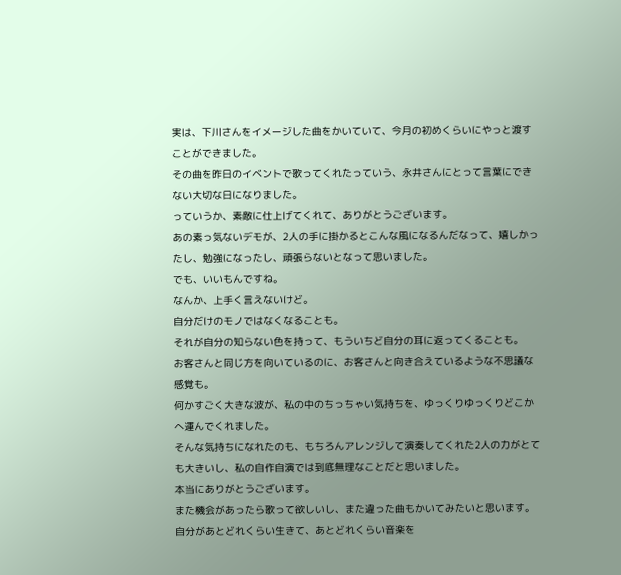実は、下川さんをイメージした曲をかいていて、今月の初めくらいにやっと渡すことができました。
その曲を昨日のイベントで歌ってくれたっていう、永井さんにとって言葉にできない大切な日になりました。
っていうか、素敵に仕上げてくれて、ありがとうございます。
あの素っ気ないデモが、2人の手に掛かるとこんな風になるんだなって、嬉しかったし、勉強になったし、頑張らないとなって思いました。
でも、いいもんですね。
なんか、上手く言えないけど。
自分だけのモノではなくなることも。
それが自分の知らない色を持って、もういちど自分の耳に返ってくることも。
お客さんと同じ方を向いているのに、お客さんと向き合えているような不思議な感覚も。
何かすごく大きな波が、私の中のちっちゃい気持ちを、ゆっくりゆっくりどこかへ運んでくれました。
そんな気持ちになれたのも、もちろんアレンジして演奏してくれた2人の力がとても大きいし、私の自作自演では到底無理なことだと思いました。
本当にありがとうございます。
また機会があったら歌って欲しいし、また違った曲もかいてみたいと思います。
自分があとどれくらい生きて、あとどれくらい音楽を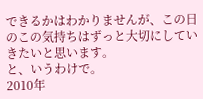できるかはわかりませんが、この日のこの気持ちはずっと大切にしていきたいと思います。
と、いうわけで。
2010年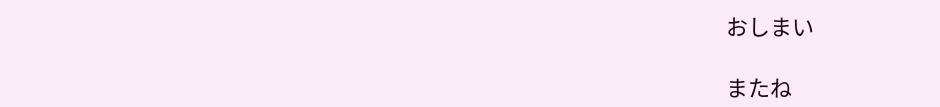おしまい

またね